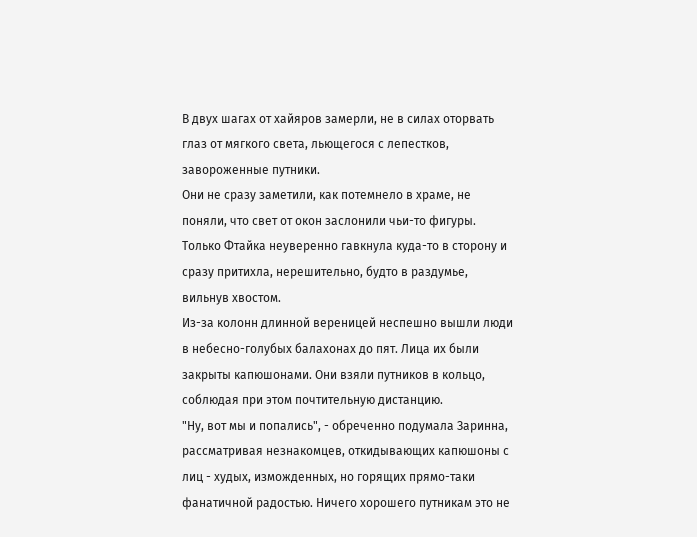В двух шагах от хайяров замерли, не в силах оторвать глаз от мягкого света, льющегося с лепестков, завороженные путники.
Они не сразу заметили, как потемнело в храме, не поняли, что свет от окон заслонили чьи-то фигуры. Только Фтайка неуверенно гавкнула куда-то в сторону и сразу притихла, нерешительно, будто в раздумье, вильнув хвостом.
Из-за колонн длинной вереницей неспешно вышли люди в небесно-голубых балахонах до пят. Лица их были закрыты капюшонами. Они взяли путников в кольцо, соблюдая при этом почтительную дистанцию.
"Ну, вот мы и попались", - обреченно подумала Заринна, рассматривая незнакомцев, откидывающих капюшоны с лиц - худых, изможденных, но горящих прямо-таки фанатичной радостью. Ничего хорошего путникам это не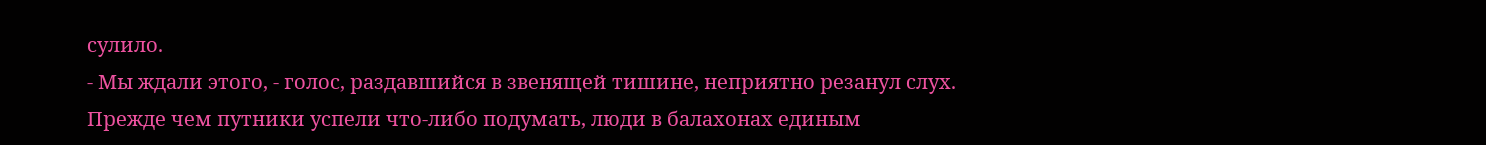сулило.
- Мы ждали этого, - голос, раздавшийся в звенящей тишине, неприятно резанул слух.
Прежде чем путники успели что-либо подумать, люди в балахонах единым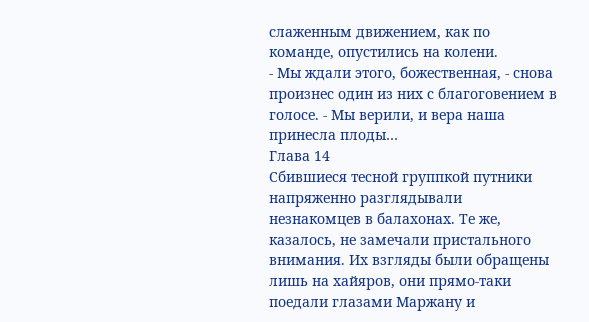слаженным движением, как по команде, опустились на колени.
- Мы ждали этого, божественная, - снова произнес один из них с благоговением в голосе. - Мы верили, и вера наша принесла плоды…
Глава 14
Сбившиеся тесной группкой путники напряженно разглядывали незнакомцев в балахонах. Те же, казалось, не замечали пристального внимания. Их взгляды были обращены лишь на хайяров, они прямо-таки поедали глазами Маржану и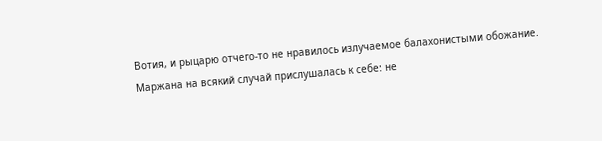Вотия, и рыцарю отчего-то не нравилось излучаемое балахонистыми обожание.
Маржана на всякий случай прислушалась к себе: не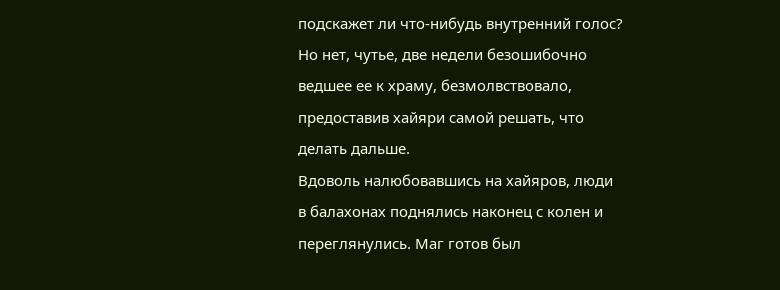подскажет ли что-нибудь внутренний голос? Но нет, чутье, две недели безошибочно ведшее ее к храму, безмолвствовало, предоставив хайяри самой решать, что делать дальше.
Вдоволь налюбовавшись на хайяров, люди в балахонах поднялись наконец с колен и переглянулись. Маг готов был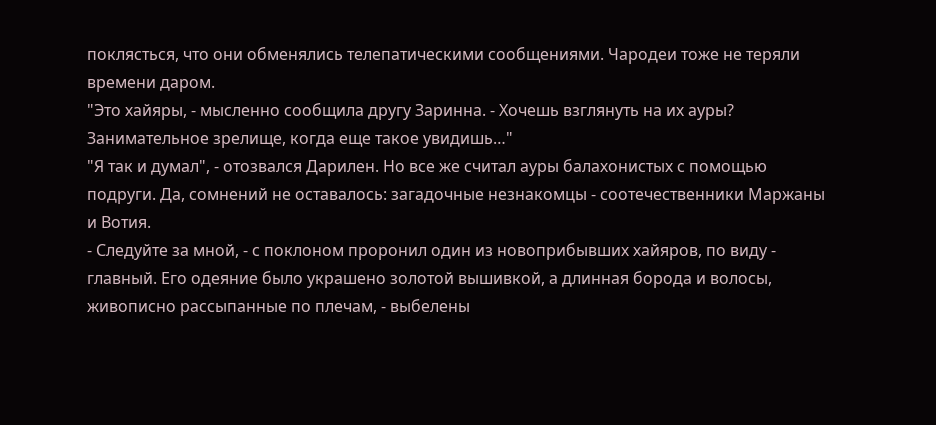поклясться, что они обменялись телепатическими сообщениями. Чародеи тоже не теряли времени даром.
"Это хайяры, - мысленно сообщила другу Заринна. - Хочешь взглянуть на их ауры? Занимательное зрелище, когда еще такое увидишь…"
"Я так и думал", - отозвался Дарилен. Но все же считал ауры балахонистых с помощью подруги. Да, сомнений не оставалось: загадочные незнакомцы - соотечественники Маржаны и Вотия.
- Следуйте за мной, - с поклоном проронил один из новоприбывших хайяров, по виду - главный. Его одеяние было украшено золотой вышивкой, а длинная борода и волосы, живописно рассыпанные по плечам, - выбелены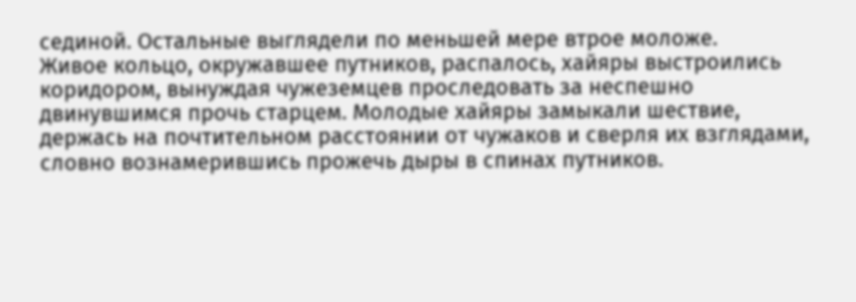сединой. Остальные выглядели по меньшей мере втрое моложе.
Живое кольцо, окружавшее путников, распалось, хайяры выстроились коридором, вынуждая чужеземцев проследовать за неспешно двинувшимся прочь старцем. Молодые хайяры замыкали шествие, держась на почтительном расстоянии от чужаков и сверля их взглядами, словно вознамерившись прожечь дыры в спинах путников.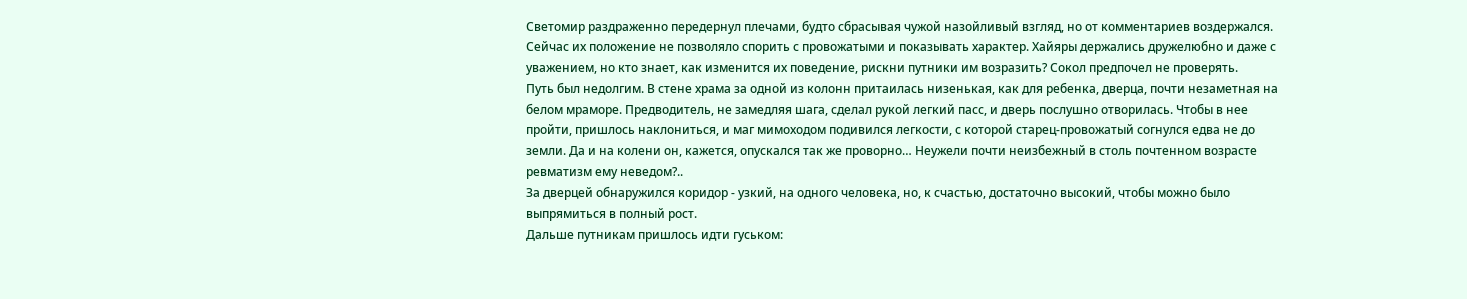Светомир раздраженно передернул плечами, будто сбрасывая чужой назойливый взгляд, но от комментариев воздержался. Сейчас их положение не позволяло спорить с провожатыми и показывать характер. Хайяры держались дружелюбно и даже с уважением, но кто знает, как изменится их поведение, рискни путники им возразить? Сокол предпочел не проверять.
Путь был недолгим. В стене храма за одной из колонн притаилась низенькая, как для ребенка, дверца, почти незаметная на белом мраморе. Предводитель, не замедляя шага, сделал рукой легкий пасс, и дверь послушно отворилась. Чтобы в нее пройти, пришлось наклониться, и маг мимоходом подивился легкости, с которой старец-провожатый согнулся едва не до земли. Да и на колени он, кажется, опускался так же проворно… Неужели почти неизбежный в столь почтенном возрасте ревматизм ему неведом?..
За дверцей обнаружился коридор - узкий, на одного человека, но, к счастью, достаточно высокий, чтобы можно было выпрямиться в полный рост.
Дальше путникам пришлось идти гуськом: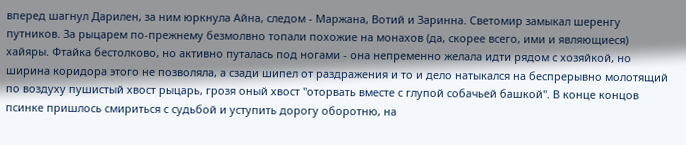вперед шагнул Дарилен, за ним юркнула Айна, следом - Маржана, Вотий и Заринна. Светомир замыкал шеренгу путников. За рыцарем по-прежнему безмолвно топали похожие на монахов (да, скорее всего, ими и являющиеся) хайяры. Фтайка бестолково, но активно путалась под ногами - она непременно желала идти рядом с хозяйкой, но ширина коридора этого не позволяла, а сзади шипел от раздражения и то и дело натыкался на беспрерывно молотящий по воздуху пушистый хвост рыцарь, грозя оный хвост "оторвать вместе с глупой собачьей башкой". В конце концов псинке пришлось смириться с судьбой и уступить дорогу оборотню, на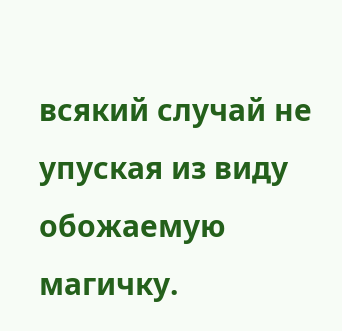всякий случай не упуская из виду обожаемую магичку.